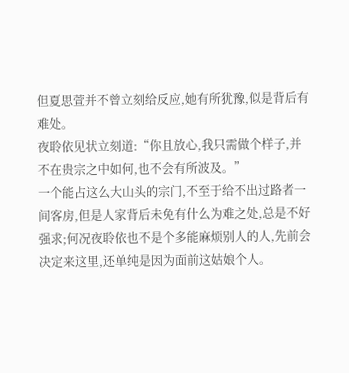但夏思萱并不曾立刻给反应,她有所犹豫,似是背后有难处。
夜聆依见状立刻道:“你且放心,我只需做个样子,并不在贵宗之中如何,也不会有所波及。”
一个能占这么大山头的宗门,不至于给不出过路者一间客房,但是人家背后未免有什么为难之处,总是不好强求;何况夜聆依也不是个多能麻烦别人的人,先前会决定来这里,还单纯是因为面前这姑娘个人。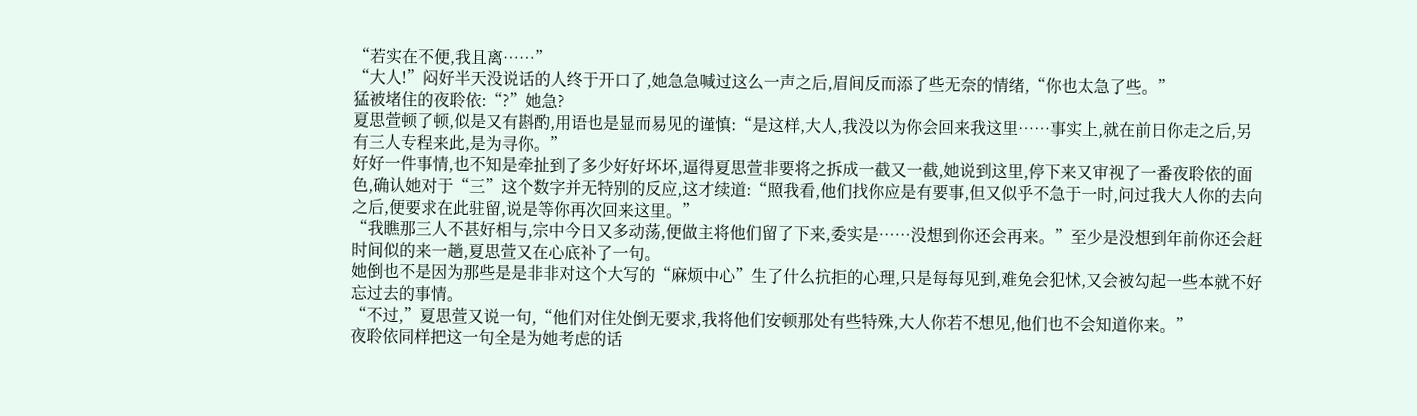“若实在不便,我且离……”
“大人!”闷好半天没说话的人终于开口了,她急急喊过这么一声之后,眉间反而添了些无奈的情绪,“你也太急了些。”
猛被堵住的夜聆依:“?”她急?
夏思萱顿了顿,似是又有斟酌,用语也是显而易见的谨慎:“是这样,大人,我没以为你会回来我这里……事实上,就在前日你走之后,另有三人专程来此,是为寻你。”
好好一件事情,也不知是牵扯到了多少好好坏坏,逼得夏思萱非要将之拆成一截又一截,她说到这里,停下来又审视了一番夜聆依的面色,确认她对于“三”这个数字并无特别的反应,这才续道:“照我看,他们找你应是有要事,但又似乎不急于一时,问过我大人你的去向之后,便要求在此驻留,说是等你再次回来这里。”
“我瞧那三人不甚好相与,宗中今日又多动荡,便做主将他们留了下来,委实是……没想到你还会再来。”至少是没想到年前你还会赶时间似的来一趟,夏思萱又在心底补了一句。
她倒也不是因为那些是是非非对这个大写的“麻烦中心”生了什么抗拒的心理,只是每每见到,难免会犯怵,又会被勾起一些本就不好忘过去的事情。
“不过,”夏思萱又说一句,“他们对住处倒无要求,我将他们安顿那处有些特殊,大人你若不想见,他们也不会知道你来。”
夜聆依同样把这一句全是为她考虑的话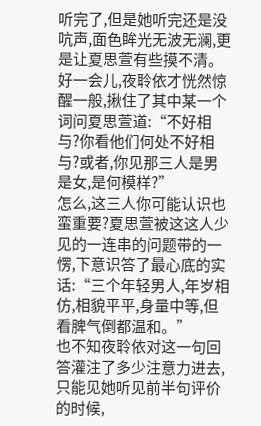听完了,但是她听完还是没吭声,面色眸光无波无澜,更是让夏思萱有些摸不清。
好一会儿,夜聆依才恍然惊醒一般,揪住了其中某一个词问夏思萱道:“不好相与?你看他们何处不好相与?或者,你见那三人是男是女,是何模样?”
怎么,这三人你可能认识也蛮重要?夏思萱被这这人少见的一连串的问题带的一愣,下意识答了最心底的实话:“三个年轻男人,年岁相仿,相貌平平,身量中等,但看脾气倒都温和。”
也不知夜聆依对这一句回答灌注了多少注意力进去,只能见她听见前半句评价的时候,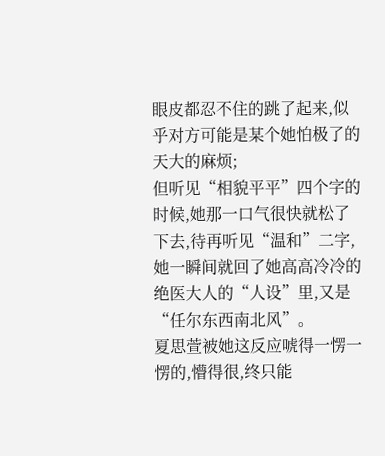眼皮都忍不住的跳了起来,似乎对方可能是某个她怕极了的天大的麻烦;
但听见“相貌平平”四个字的时候,她那一口气很快就松了下去,待再听见“温和”二字,她一瞬间就回了她高高冷冷的绝医大人的“人设”里,又是“任尔东西南北风”。
夏思萱被她这反应唬得一愣一愣的,懵得很,终只能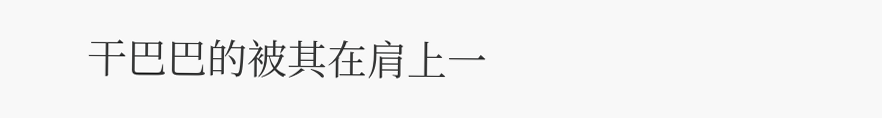干巴巴的被其在肩上一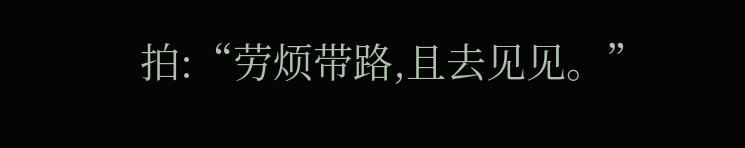拍:“劳烦带路,且去见见。”